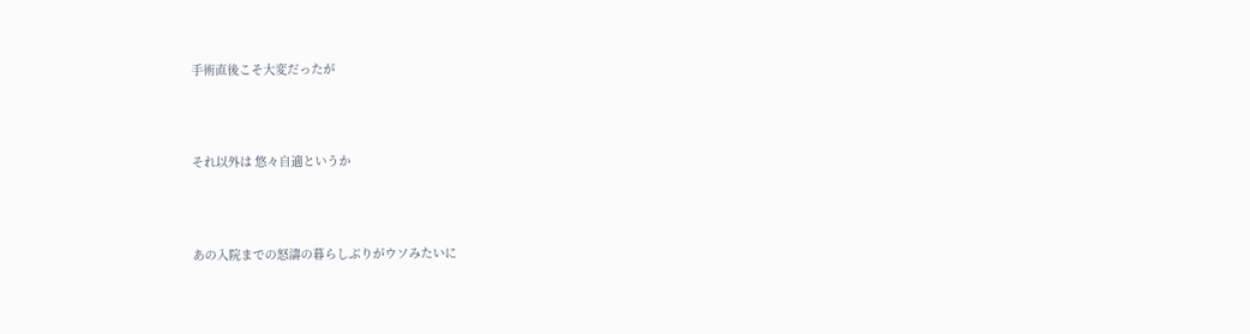手術直後こそ大変だったが



それ以外は 悠々自適というか



あの入院までの怒濤の暮らしぶりがウソみたいに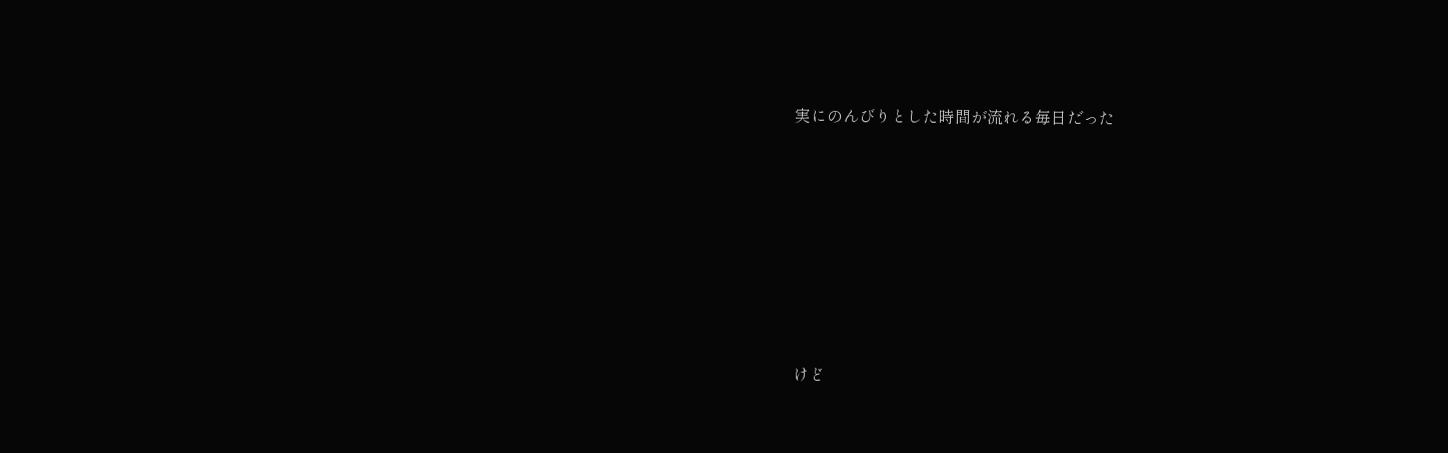実にのんびりとした時間が流れる毎日だった







けど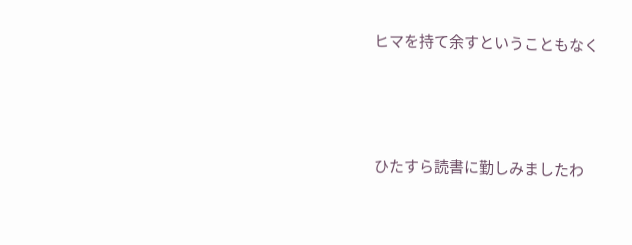ヒマを持て余すということもなく



ひたすら読書に勤しみましたわ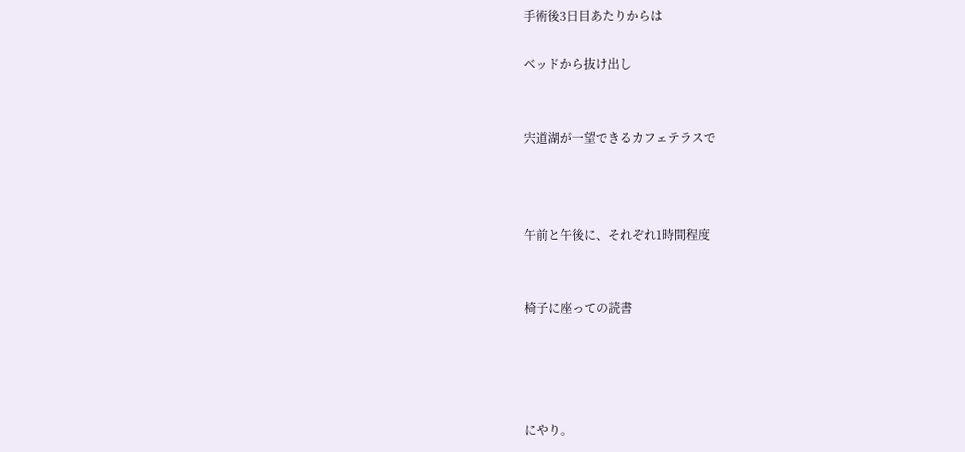手術後3日目あたりからは

ベッドから抜け出し


宍道湖が一望できるカフェテラスで



午前と午後に、それぞれ1時間程度


椅子に座っての読書




にやり。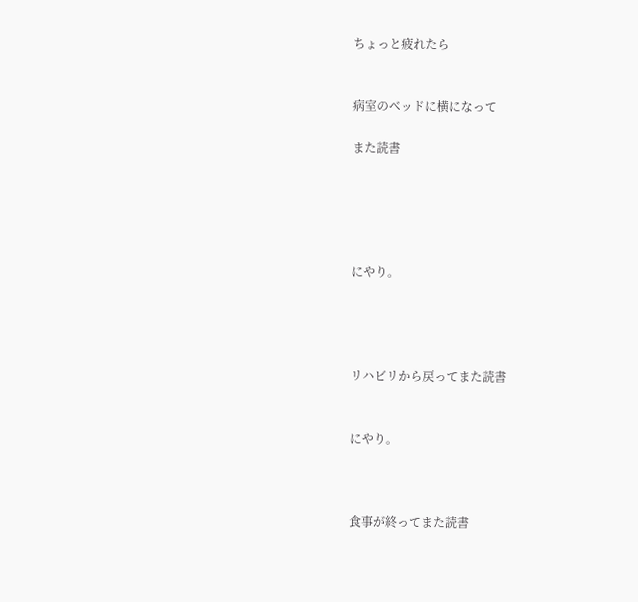ちょっと疲れたら


病室のベッドに横になって

また読書





にやり。




リハビリから戻ってまた読書


にやり。



食事が終ってまた読書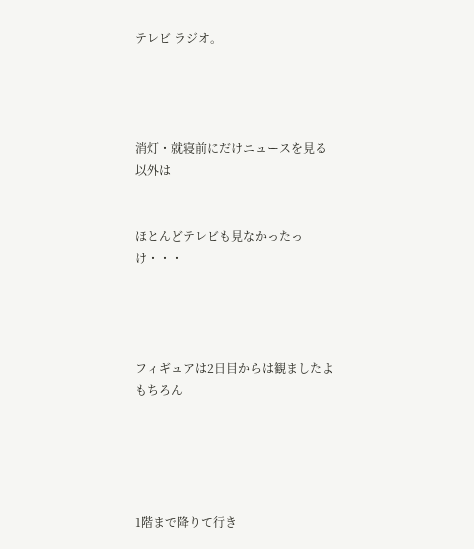テレビ ラジオ。




消灯・就寝前にだけニュースを見る以外は


ほとんどテレビも見なかったっけ・・・




フィギュアは2日目からは観ましたよ もちろん





1階まで降りて行き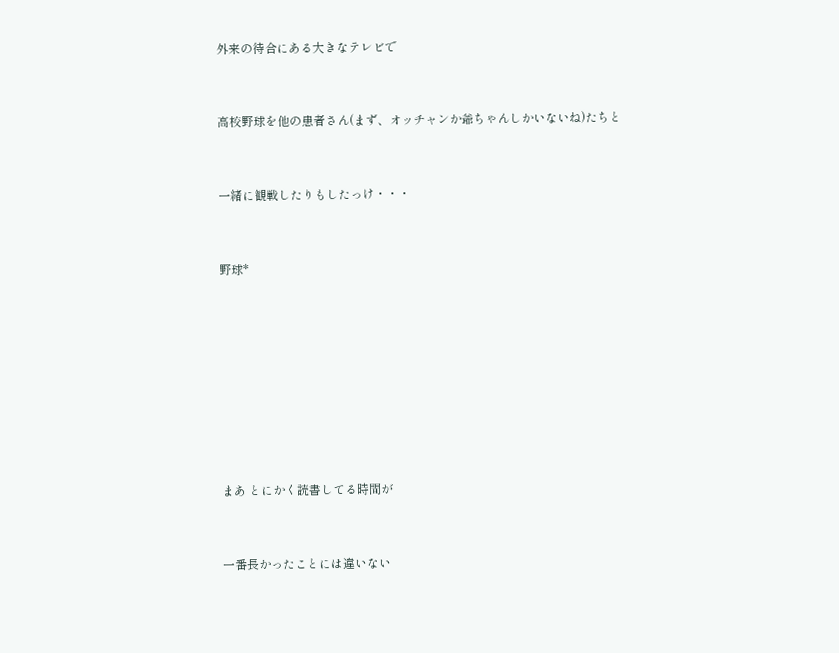外来の待合にある大きなテレビで


高校野球を他の患者さん(まず、オッチャンか爺ちゃんしかいないね)たちと


一緒に観戦したりもしたっけ・・・


野球*








まあ とにかく読書してる時間が


一番長かったことには違いない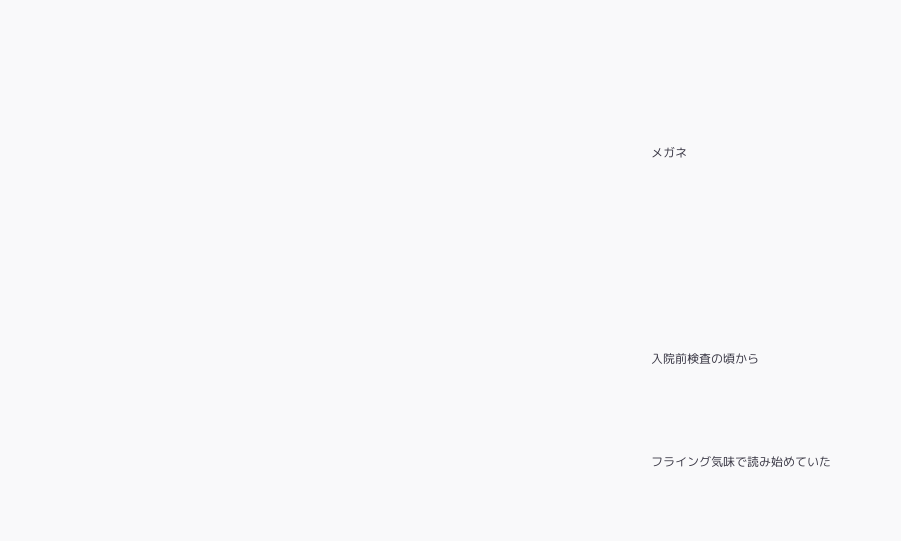メガネ







入院前検査の頃から



フライング気味で読み始めていた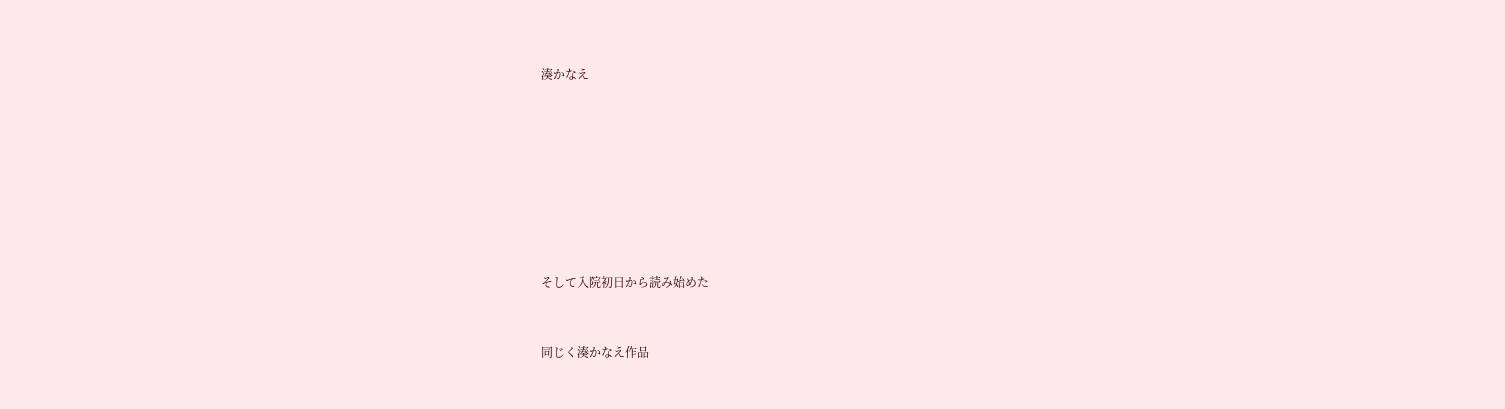湊かなえ








そして入院初日から読み始めた


同じく湊かなえ作品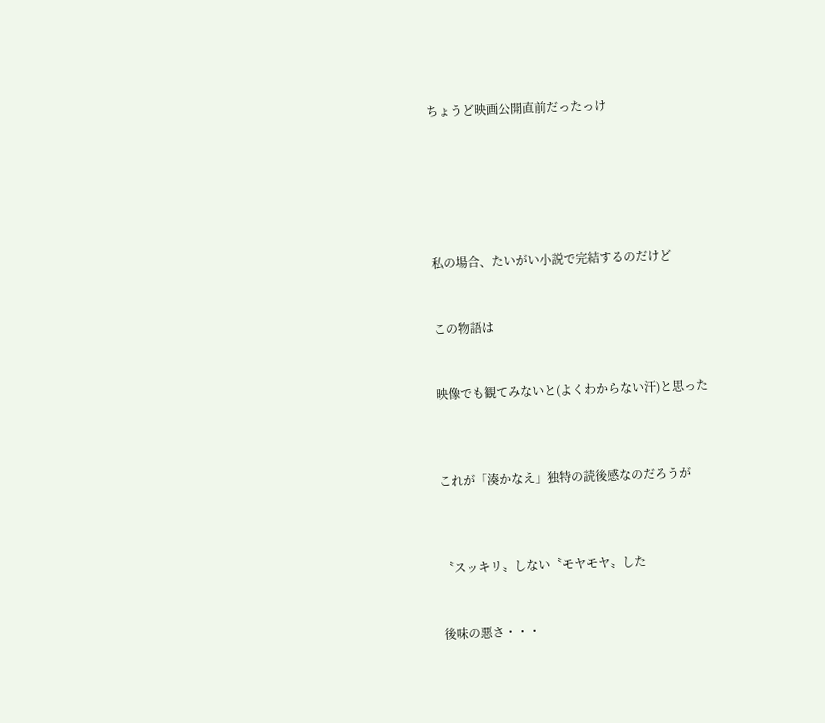ちょうど映画公開直前だったっけ






私の場合、たいがい小説で完結するのだけど


この物語は


映像でも観てみないと(よくわからない汗)と思った



これが「湊かなえ」独特の読後感なのだろうが



〝スッキリ〟しない〝モヤモヤ〟した


後味の悪さ・・・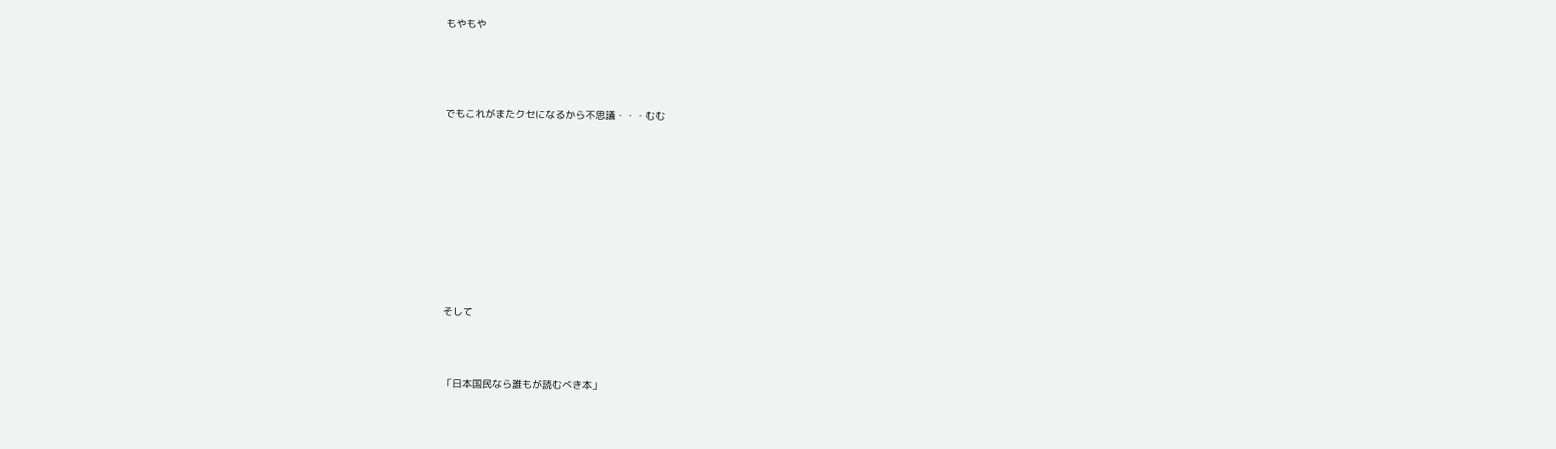もやもや




でもこれがまたクセになるから不思議・・・むむ










そして



「日本国民なら誰もが読むべき本」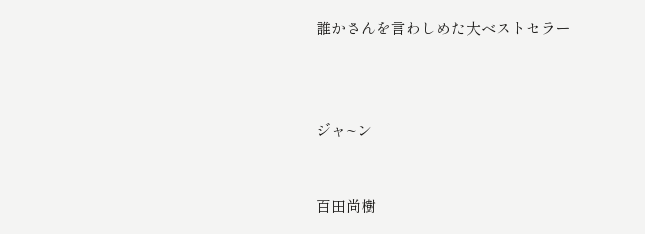誰かさんを言わしめた大ベストセラー



ジャ~ン


百田尚樹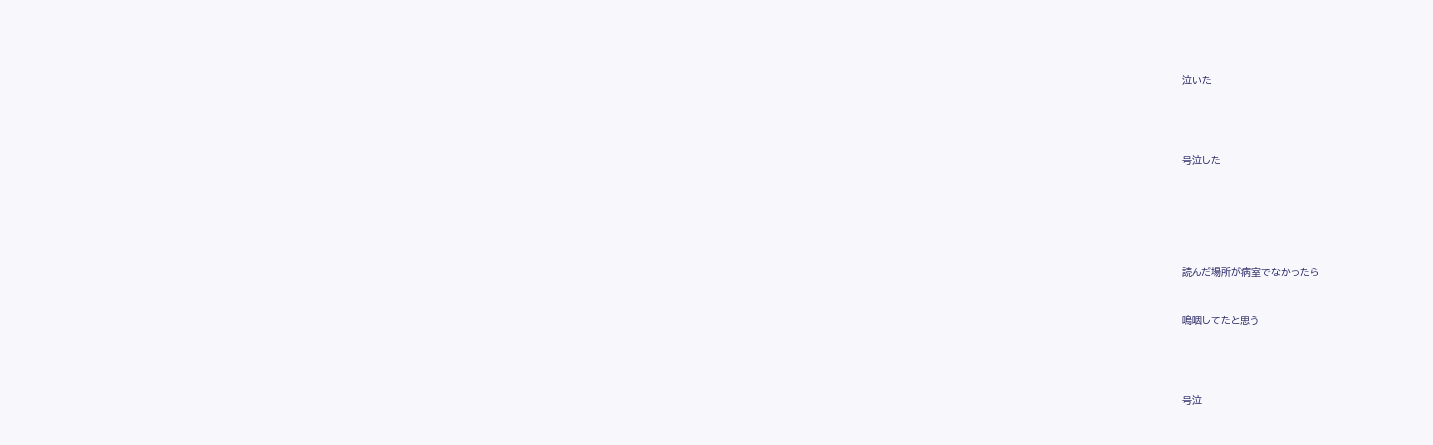泣いた




号泣した






読んだ場所が病室でなかったら


嗚咽してたと思う




号泣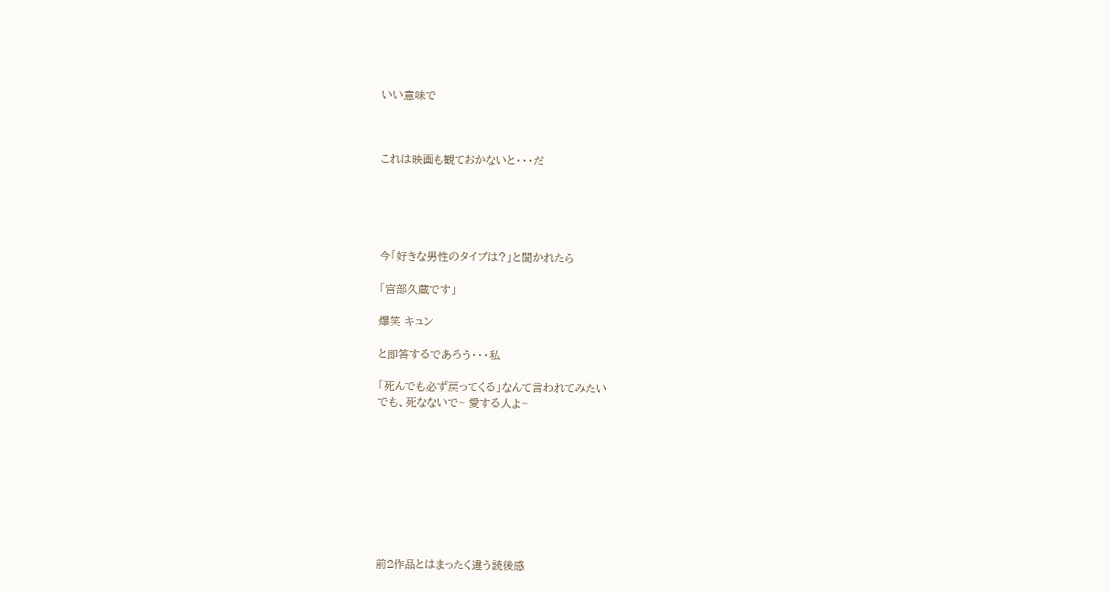いい意味で



これは映画も観ておかないと・・・だ





今「好きな男性のタイプは?」と聞かれたら

「宮部久蔵です」

爆笑 キュン

と即答するであろう・・・私

「死んでも必ず戻ってくる」なんて言われてみたい
でも、死なないで~ 愛する人よ~









前2作品とはまったく違う読後感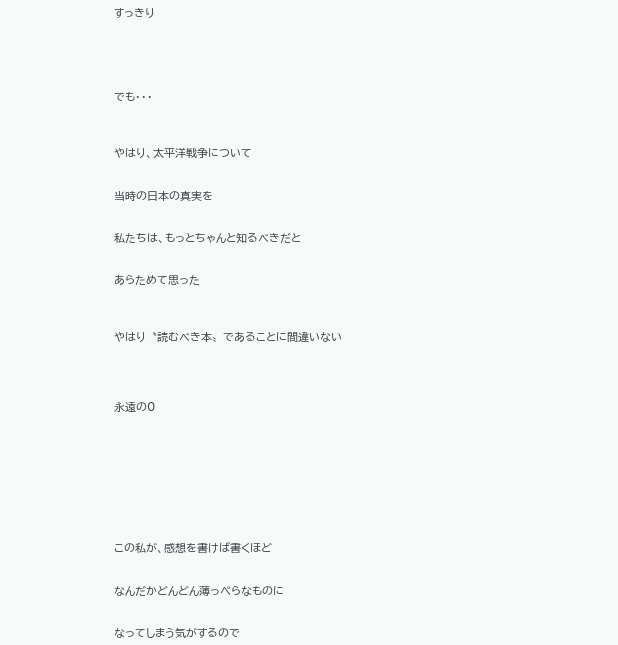すっきり





でも・・・



やはり、太平洋戦争について


当時の日本の真実を


私たちは、もっとちゃんと知るべきだと


あらためて思った



やはり〝読むべき本〟であることに間違いない




永遠の0









この私が、感想を書けば書くほど


なんだかどんどん薄っぺらなものに


なってしまう気がするので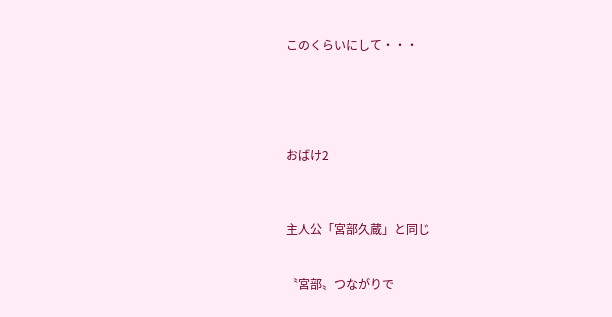このくらいにして・・・





おばけ2



主人公「宮部久蔵」と同じ


〝宮部〟つながりで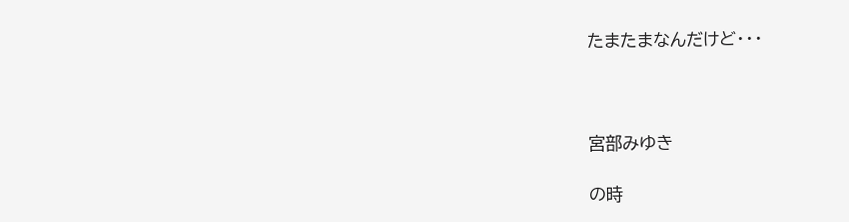たまたまなんだけど・・・



宮部みゆき

の時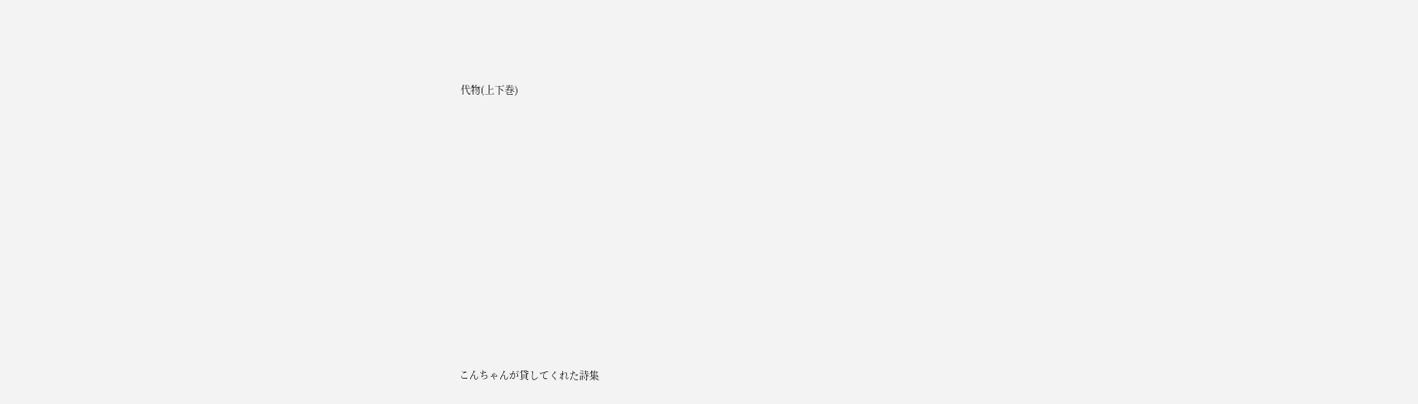代物(上下巻)














こんちゃんが貸してくれた詩集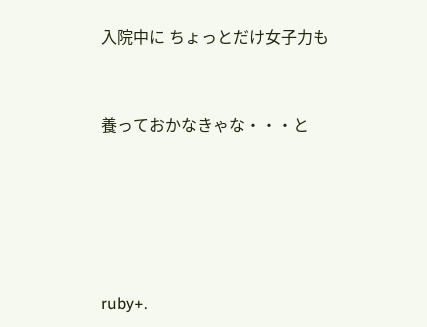入院中に ちょっとだけ女子力も


養っておかなきゃな・・・と





ruby+.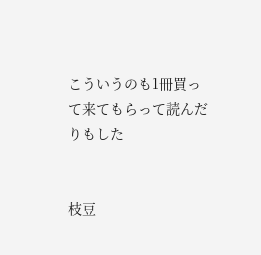こういうのも1冊買って来てもらって読んだりもした


枝豆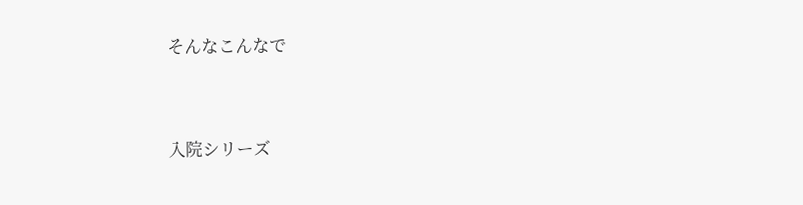そんなこんなで



入院シリーズ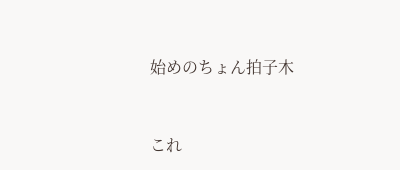始めのちょん拍子木



これ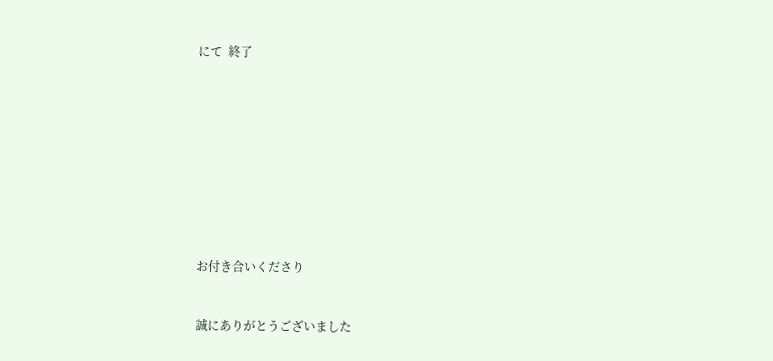にて  終了










お付き合いくださり


誠にありがとうございました